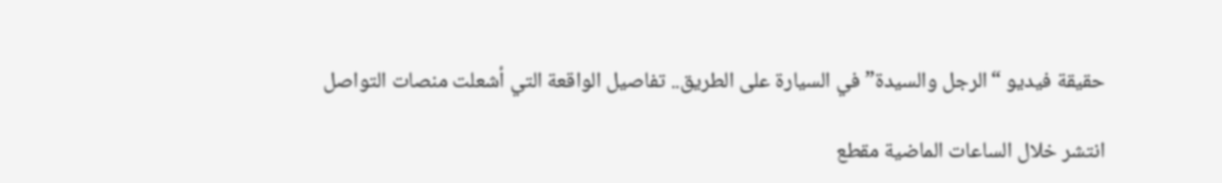حقيقة فيديو “الرجل والسيدة” في السيارة على الطريق.. تفاصيل الواقعة التي أشعلت منصات التواصل

انتشر خلال الساعات الماضية مقطع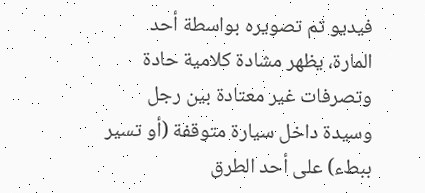فيديو تم تصويره بواسطة أحد المارة، يظهر مشادة كلامية حادة وتصرفات غير معتادة بين رجل وسيدة داخل سيارة متوقفة (أو تسير ببطء) على أحد الطرق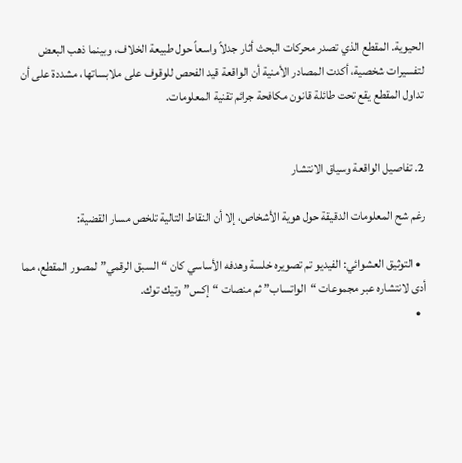الحيوية. المقطع الذي تصدر محركات البحث أثار جدلاً واسعاً حول طبيعة الخلاف، وبينما ذهب البعض لتفسيرات شخصية، أكدت المصادر الأمنية أن الواقعة قيد الفحص للوقوف على ملابساتها، مشددة على أن تداول المقطع يقع تحت طائلة قانون مكافحة جرائم تقنية المعلومات.


2. تفاصيل الواقعة وسياق الانتشار

رغم شح المعلومات الدقيقة حول هوية الأشخاص، إلا أن النقاط التالية تلخص مسار القضية:

  • التوثيق العشوائي: الفيديو تم تصويره خلسة وهدفه الأساسي كان “السبق الرقمي” لمصور المقطع، مما أدى لانتشاره عبر مجموعات “الواتساب” ثم منصات “إكس” وتيك توك.
  •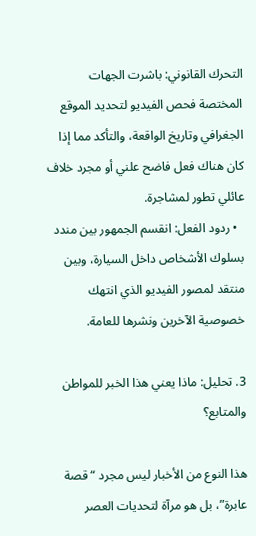التحرك القانوني: باشرت الجهات المختصة فحص الفيديو لتحديد الموقع الجغرافي وتاريخ الواقعة، والتأكد مما إذا كان هناك فعل فاضح علني أو مجرد خلاف عائلي تطور لمشاجرة.
  • ردود الفعل: انقسم الجمهور بين مندد بسلوك الأشخاص داخل السيارة، وبين منتقد لمصور الفيديو الذي انتهك خصوصية الآخرين ونشرها للعامة.

3. تحليل: ماذا يعني هذا الخبر للمواطن والمتابع؟

هذا النوع من الأخبار ليس مجرد “قصة عابرة”، بل هو مرآة لتحديات العصر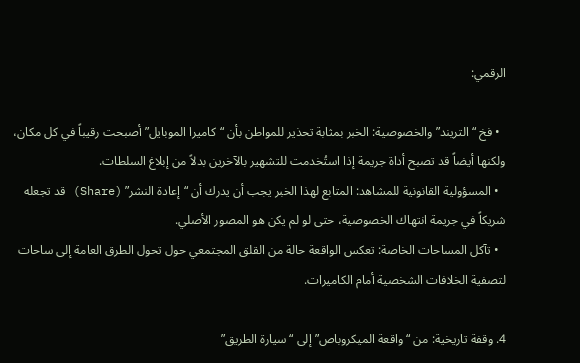الرقمي:

  • فخ “التريند” والخصوصية: الخبر بمثابة تحذير للمواطن بأن “كاميرا الموبايل” أصبحت رقيباً في كل مكان، ولكنها أيضاً قد تصبح أداة جريمة إذا استُخدمت للتشهير بالآخرين بدلاً من إبلاغ السلطات.
  • المسؤولية القانونية للمشاهد: المتابع لهذا الخبر يجب أن يدرك أن “إعادة النشر” (Share) قد تجعله شريكاً في جريمة انتهاك الخصوصية، حتى لو لم يكن هو المصور الأصلي.
  • تآكل المساحات الخاصة: تعكس الواقعة حالة من القلق المجتمعي حول تحول الطرق العامة إلى ساحات لتصفية الخلافات الشخصية أمام الكاميرات.

4. وقفة تاريخية: من “واقعة الميكروباص” إلى “سيارة الطريق”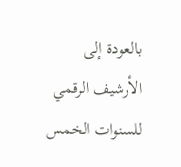بالعودة إلى الأرشيف الرقمي للسنوات الخمس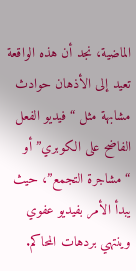الماضية، نجد أن هذه الواقعة تعيد إلى الأذهان حوادث مشابهة مثل “فيديو الفعل الفاضح على الكوبري” أو “مشاجرة التجمع”، حيث يبدأ الأمر بفيديو عفوي وينتهي بردهات المحاكم.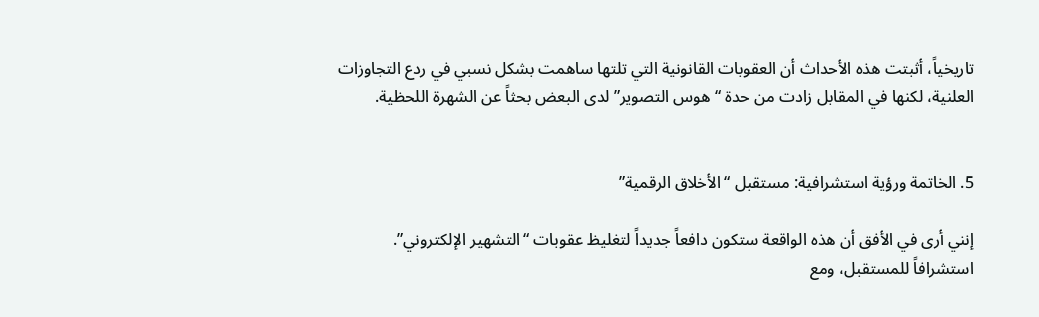تاريخياً، أثبتت هذه الأحداث أن العقوبات القانونية التي تلتها ساهمت بشكل نسبي في ردع التجاوزات العلنية، لكنها في المقابل زادت من حدة “هوس التصوير” لدى البعض بحثاً عن الشهرة اللحظية.


5. الخاتمة ورؤية استشرافية: مستقبل “الأخلاق الرقمية”

إنني أرى في الأفق أن هذه الواقعة ستكون دافعاً جديداً لتغليظ عقوبات “التشهير الإلكتروني”. استشرافاً للمستقبل، ومع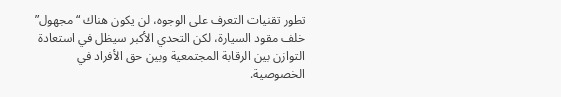تطور تقنيات التعرف على الوجوه، لن يكون هناك “مجهول” خلف مقود السيارة، لكن التحدي الأكبر سيظل في استعادة التوازن بين الرقابة المجتمعية وبين حق الأفراد في الخصوصية.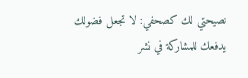نصيحتي لك كصحفي: لا تجعل فضولك يدفعك للمشاركة في نشر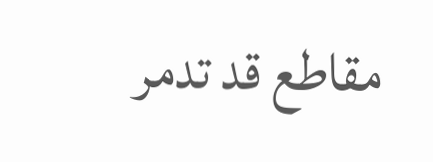مقاطع قد تدمر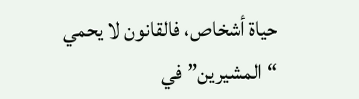حياة أشخاص، فالقانون لا يحمي “المشيرين” في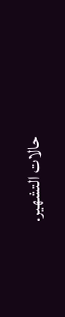حالات التشهير.